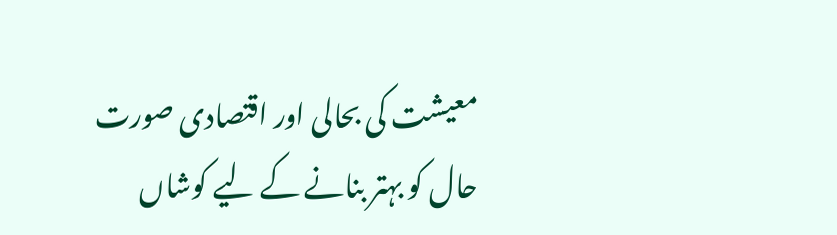معیشت کی بحالی اور اقتصادی صورت حال کو بہتر بنانے کے لیے کوشاں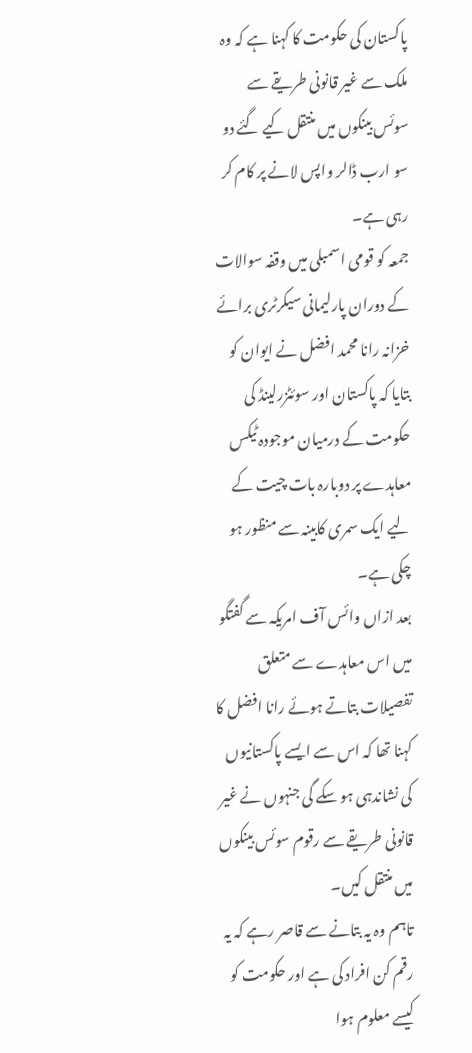پاکستان کی حکومت کا کہنا ہے کہ وہ ملک سے غیر قانونی طریقے سے سوئس بینکوں میں منتقل کیے گئے دو سو ارب ڈالر واپس لانے پر کام کر رہی ہے۔
جمعہ کو قومی اسمبلی میں وقفہ سوالات کے دوران پارلیمانی سیکرٹری برائے خزانہ رانا محمد افضل نے ایوان کو بتایا کہ پاکستان اور سوئٹزرلینڈ کی حکومت کے درمیان موجودہ ٹیکس معاہدے پر دوبارہ بات چیت کے لیے ایک سمری کابینہ سے منظور ہو چکی ہے۔
بعد ازاں وائس آف امریکہ سے گفتگو میں اس معاہدے سے متعلق تفصیلات بتاتے ہوئے رانا افضل کا کہنا تھا کہ اس سے ایسے پاکستانیوں کی نشاندہی ہو سکے گی جنہوں نے غیر قانونی طریقے سے رقوم سوئس بینکوں میں منتقل کیں۔
تاہم وہ یہ بتانے سے قاصر رہے کہ یہ رقم کن افراد کی ہے اور حکومت کو کیسے معلوم ہوا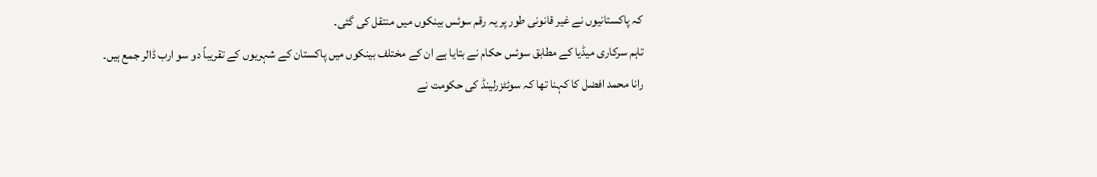کہ پاکستانیوں نے غیر قانونی طور پر یہ رقم سوئس بینکوں میں منتقل کی گئی۔
تاہم سرکاری میڈیا کے مطابق سوئس حکام نے بتایا ہے ان کے مختلف بینکوں میں پاکستان کے شہریوں کے تقریباً دو سو ارب ڈالر جمع ہیں۔
رانا محمد افضل کا کہنا تھا کہ سوئٹزرلینڈ کی حکومت نے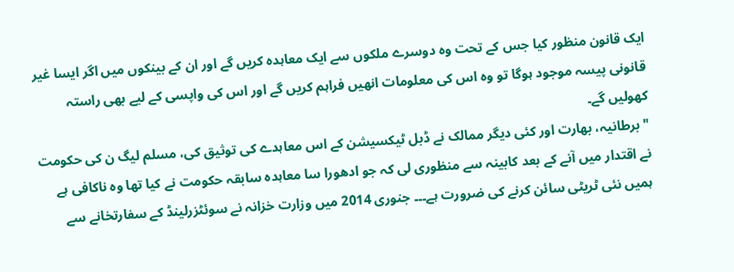ایک قانون منظور کیا جس کے تحت وہ دوسرے ملکوں سے ایک معاہدہ کریں گے اور ان کے بینکوں میں اگر ایسا غیر قانونی پیسہ موجود ہوگا تو وہ اس کی معلومات انھیں فراہم کریں گے اور اس کی واپسی کے لیے بھی راستہ کھولیں گے۔
"برطانیہ، بھارت اور کئی دیگر ممالک نے ڈبل ٹیکسیشن کے اس معاہدے کی توثیق کی، مسلم لیگ ن کی حکومت نے اقتدار میں آنے کے بعد کابینہ سے منظوری لی کہ جو ادھورا سا معاہدہ سابقہ حکومت نے کیا تھا وہ ناکافی ہے ہمیں نئی ٹریٹی سائن کرنے کی ضرورت ہے۔۔۔ جنوری 2014 میں وزارت خزانہ نے سوئٹزرلینڈ کے سفارتخانے سے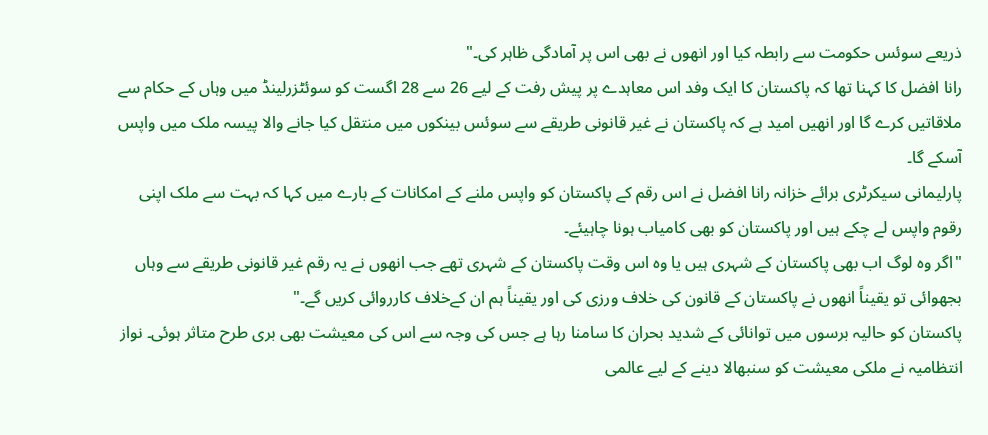ذریعے سوئس حکومت سے رابطہ کیا اور انھوں نے بھی اس پر آمادگی ظاہر کی۔"
رانا افضل کا کہنا تھا کہ پاکستان کا ایک وفد اس معاہدے پر پیش رفت کے لیے 26 سے 28 اگست کو سوئٹزرلینڈ میں وہاں کے حکام سے ملاقاتیں کرے گا اور انھیں امید ہے کہ پاکستان نے غیر قانونی طریقے سے سوئس بینکوں میں منتقل کیا جانے والا پیسہ ملک میں واپس آسکے گا۔
پارلیمانی سیکرٹری برائے خزانہ رانا افضل نے اس رقم کے پاکستان کو واپس ملنے کے امکانات کے بارے میں کہا کہ بہت سے ملک اپنی رقوم واپس لے چکے ہیں اور پاکستان کو بھی کامیاب ہونا چاہیئے۔
"اگر وہ لوگ اب بھی پاکستان کے شہری ہیں یا وہ اس وقت پاکستان کے شہری تھے جب انھوں نے یہ رقم غیر قانونی طریقے سے وہاں بجھوائی تو یقیناً انھوں نے پاکستان کے قانون کی خلاف ورزی کی اور یقیناً ہم ان کےخلاف کارروائی کریں گے۔"
پاکستان کو حالیہ برسوں میں توانائی کے شدید بحران کا سامنا رہا ہے جس کی وجہ سے اس کی معیشت بھی بری طرح متاثر ہوئی۔ نواز انتظامیہ نے ملکی معیشت کو سنبھالا دینے کے لیے عالمی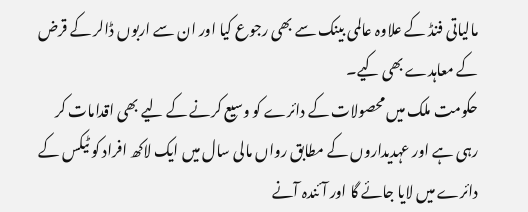مالیاتی فنڈ کے علاوہ عالمی بینک سے بھی رجوع کیا اور ان سے اربوں ڈالر کے قرض کے معاہدے بھی کیے۔
حکومت ملک میں محصولات کے دائرے کو وسیع کرنے کے لیے بھی اقدامات کر رہی ہے اور عہدیداروں کے مطابق رواں مالی سال میں ایک لاکھ افراد کو ٹیکس کے دائرے میں لایا جائے گا اور آئندہ آنے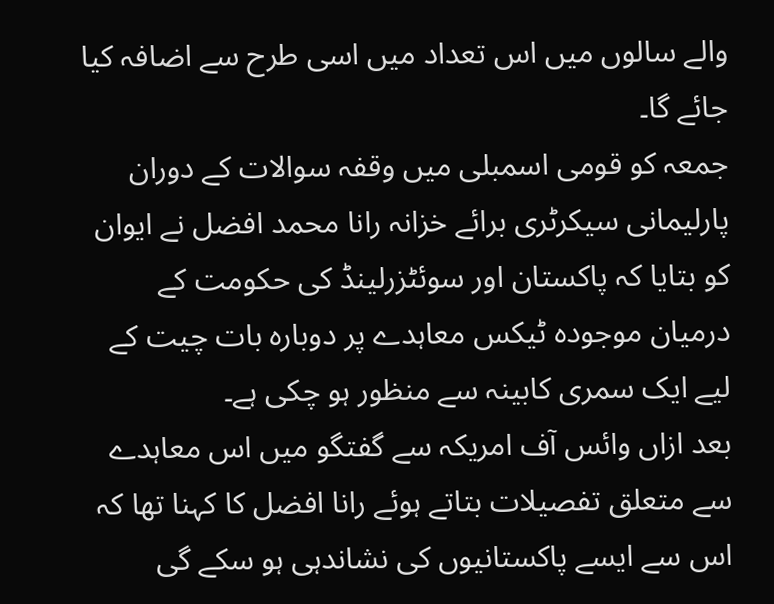والے سالوں میں اس تعداد میں اسی طرح سے اضافہ کیا جائے گا۔
جمعہ کو قومی اسمبلی میں وقفہ سوالات کے دوران پارلیمانی سیکرٹری برائے خزانہ رانا محمد افضل نے ایوان کو بتایا کہ پاکستان اور سوئٹزرلینڈ کی حکومت کے درمیان موجودہ ٹیکس معاہدے پر دوبارہ بات چیت کے لیے ایک سمری کابینہ سے منظور ہو چکی ہے۔
بعد ازاں وائس آف امریکہ سے گفتگو میں اس معاہدے سے متعلق تفصیلات بتاتے ہوئے رانا افضل کا کہنا تھا کہ اس سے ایسے پاکستانیوں کی نشاندہی ہو سکے گی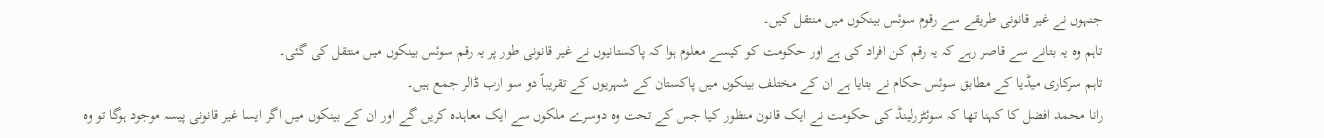جنہوں نے غیر قانونی طریقے سے رقوم سوئس بینکوں میں منتقل کیں۔
تاہم وہ یہ بتانے سے قاصر رہے کہ یہ رقم کن افراد کی ہے اور حکومت کو کیسے معلوم ہوا کہ پاکستانیوں نے غیر قانونی طور پر یہ رقم سوئس بینکوں میں منتقل کی گئی۔
تاہم سرکاری میڈیا کے مطابق سوئس حکام نے بتایا ہے ان کے مختلف بینکوں میں پاکستان کے شہریوں کے تقریباً دو سو ارب ڈالر جمع ہیں۔
رانا محمد افضل کا کہنا تھا کہ سوئٹزرلینڈ کی حکومت نے ایک قانون منظور کیا جس کے تحت وہ دوسرے ملکوں سے ایک معاہدہ کریں گے اور ان کے بینکوں میں اگر ایسا غیر قانونی پیسہ موجود ہوگا تو وہ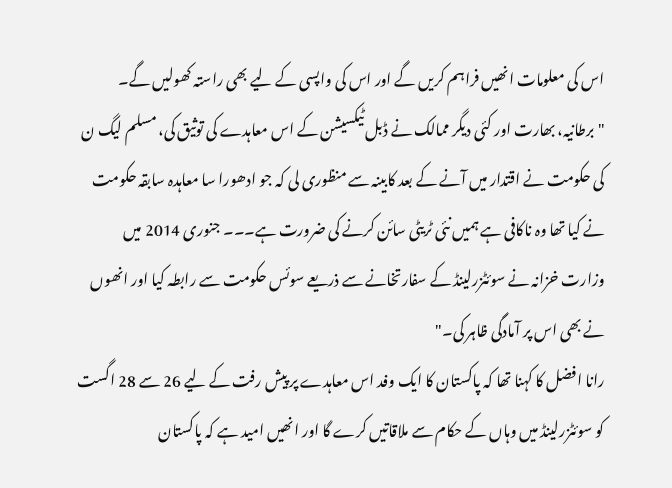اس کی معلومات انھیں فراہم کریں گے اور اس کی واپسی کے لیے بھی راستہ کھولیں گے۔
"برطانیہ، بھارت اور کئی دیگر ممالک نے ڈبل ٹیکسیشن کے اس معاہدے کی توثیق کی، مسلم لیگ ن کی حکومت نے اقتدار میں آنے کے بعد کابینہ سے منظوری لی کہ جو ادھورا سا معاہدہ سابقہ حکومت نے کیا تھا وہ ناکافی ہے ہمیں نئی ٹریٹی سائن کرنے کی ضرورت ہے۔۔۔ جنوری 2014 میں وزارت خزانہ نے سوئٹزرلینڈ کے سفارتخانے سے ذریعے سوئس حکومت سے رابطہ کیا اور انھوں نے بھی اس پر آمادگی ظاہر کی۔"
رانا افضل کا کہنا تھا کہ پاکستان کا ایک وفد اس معاہدے پر پیش رفت کے لیے 26 سے 28 اگست کو سوئٹزرلینڈ میں وہاں کے حکام سے ملاقاتیں کرے گا اور انھیں امید ہے کہ پاکستان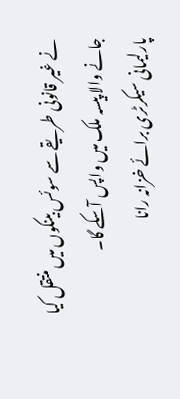نے غیر قانونی طریقے سے سوئس بینکوں میں منتقل کیا جانے والا پیسہ ملک میں واپس آسکے گا۔
پارلیمانی سیکرٹری برائے خزانہ رانا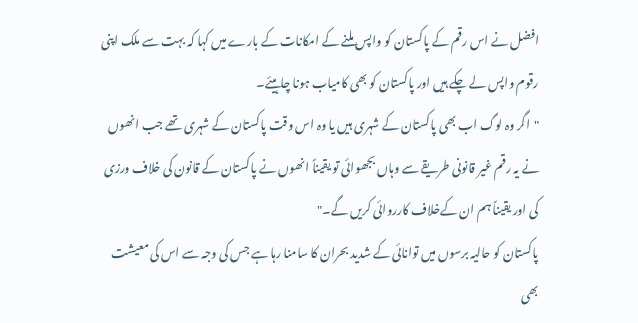افضل نے اس رقم کے پاکستان کو واپس ملنے کے امکانات کے بارے میں کہا کہ بہت سے ملک اپنی رقوم واپس لے چکے ہیں اور پاکستان کو بھی کامیاب ہونا چاہیئے۔
"اگر وہ لوگ اب بھی پاکستان کے شہری ہیں یا وہ اس وقت پاکستان کے شہری تھے جب انھوں نے یہ رقم غیر قانونی طریقے سے وہاں بجھوائی تو یقیناً انھوں نے پاکستان کے قانون کی خلاف ورزی کی اور یقیناً ہم ان کےخلاف کارروائی کریں گے۔"
پاکستان کو حالیہ برسوں میں توانائی کے شدید بحران کا سامنا رہا ہے جس کی وجہ سے اس کی معیشت بھی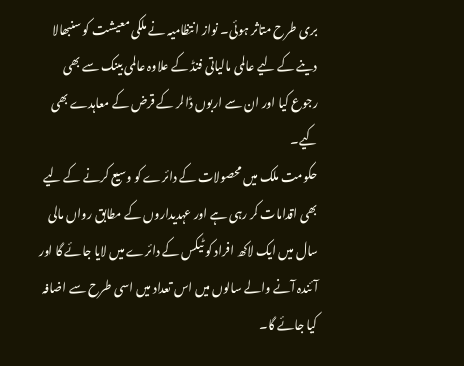بری طرح متاثر ہوئی۔ نواز انتظامیہ نے ملکی معیشت کو سنبھالا دینے کے لیے عالمی مالیاتی فنڈ کے علاوہ عالمی بینک سے بھی رجوع کیا اور ان سے اربوں ڈالر کے قرض کے معاہدے بھی کیے۔
حکومت ملک میں محصولات کے دائرے کو وسیع کرنے کے لیے بھی اقدامات کر رہی ہے اور عہدیداروں کے مطابق رواں مالی سال میں ایک لاکھ افراد کو ٹیکس کے دائرے میں لایا جائے گا اور آئندہ آنے والے سالوں میں اس تعداد میں اسی طرح سے اضافہ کیا جائے گا۔